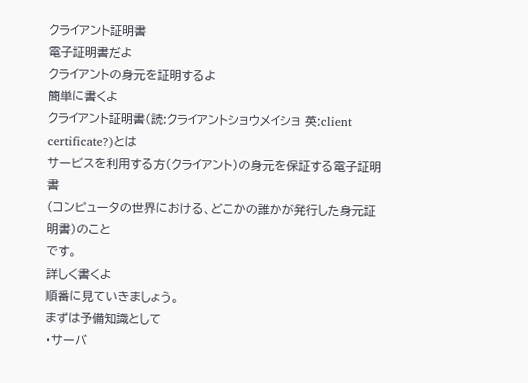クライアント証明書
電子証明書だよ
クライアントの身元を証明するよ
簡単に書くよ
クライアント証明書(読:クライアントショウメイショ 英:client certificate?)とは
サービスを利用する方(クライアント)の身元を保証する電子証明書
(コンピュータの世界における、どこかの誰かが発行した身元証明書)のこと
です。
詳しく書くよ
順番に見ていきましょう。
まずは予備知識として
・サーバ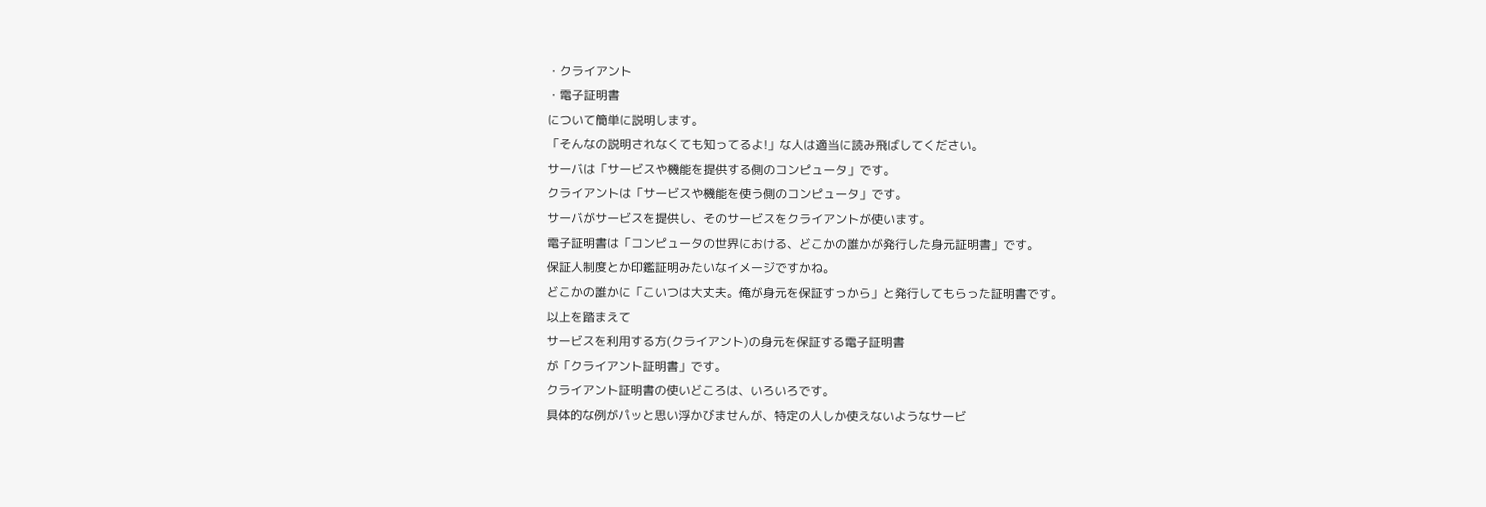・クライアント
・電子証明書
について簡単に説明します。
「そんなの説明されなくても知ってるよ!」な人は適当に読み飛ばしてください。
サーバは「サービスや機能を提供する側のコンピュータ」です。
クライアントは「サービスや機能を使う側のコンピュータ」です。
サーバがサービスを提供し、そのサービスをクライアントが使います。
電子証明書は「コンピュータの世界における、どこかの誰かが発行した身元証明書」です。
保証人制度とか印鑑証明みたいなイメージですかね。
どこかの誰かに「こいつは大丈夫。俺が身元を保証すっから」と発行してもらった証明書です。
以上を踏まえて
サービスを利用する方(クライアント)の身元を保証する電子証明書
が「クライアント証明書」です。
クライアント証明書の使いどころは、いろいろです。
具体的な例がパッと思い浮かびませんが、特定の人しか使えないようなサービ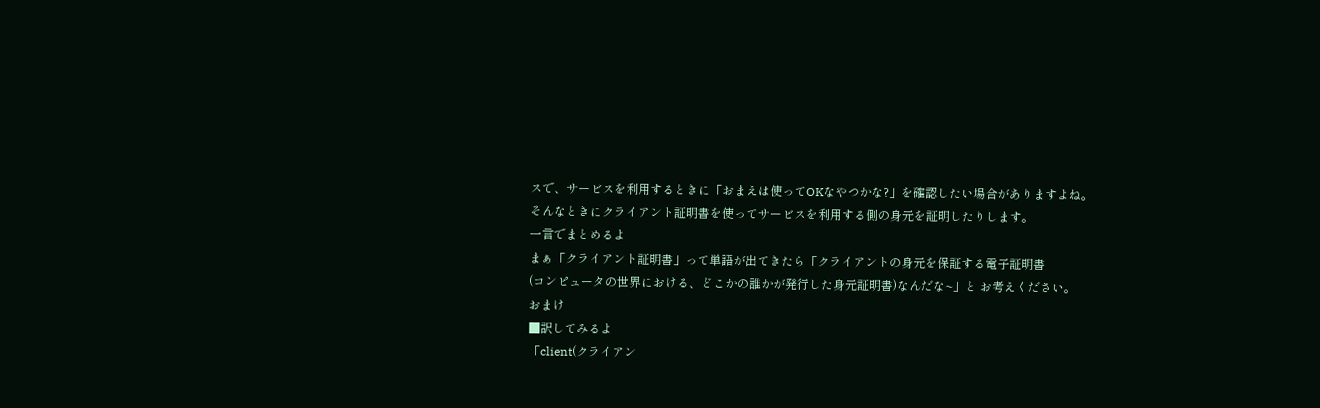スで、サービスを利用するときに「おまえは使ってOKなやつかな?」を確認したい場合がありますよね。
そんなときにクライアント証明書を使ってサービスを利用する側の身元を証明したりします。
一言でまとめるよ
まぁ「クライアント証明書」って単語が出てきたら「クライアントの身元を保証する電子証明書
(コンピュータの世界における、どこかの誰かが発行した身元証明書)なんだな~」と お考えください。
おまけ
■訳してみるよ
「client(クライアン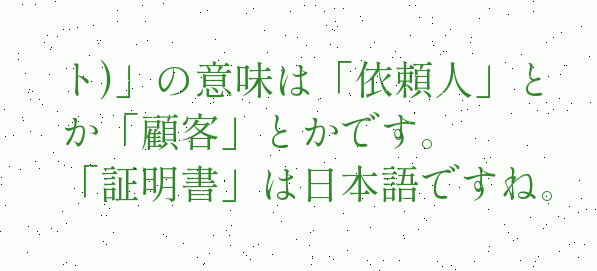ト)」の意味は「依頼人」とか「顧客」とかです。
「証明書」は日本語ですね。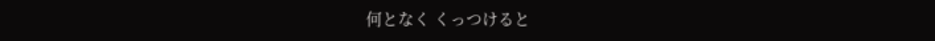何となく くっつけると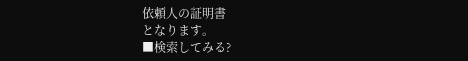依頼人の証明書
となります。
■検索してみる?